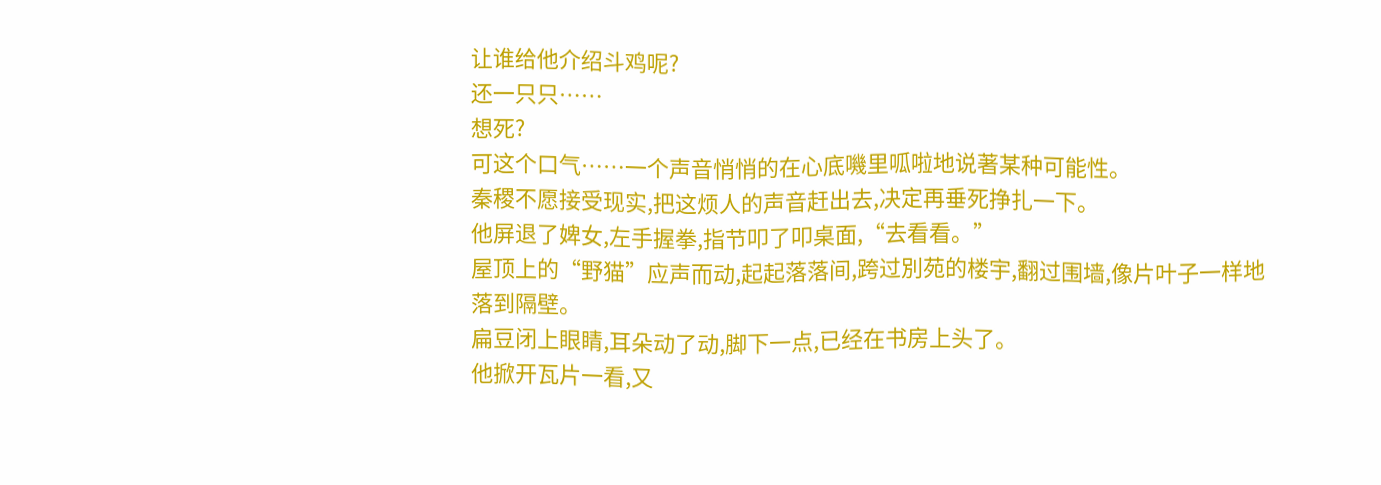让谁给他介绍斗鸡呢?
还一只只……
想死?
可这个口气……一个声音悄悄的在心底嘰里呱啦地说著某种可能性。
秦稷不愿接受现实,把这烦人的声音赶出去,决定再垂死挣扎一下。
他屏退了婢女,左手握拳,指节叩了叩桌面,“去看看。”
屋顶上的“野猫”应声而动,起起落落间,跨过別苑的楼宇,翻过围墙,像片叶子一样地落到隔壁。
扁豆闭上眼睛,耳朵动了动,脚下一点,已经在书房上头了。
他掀开瓦片一看,又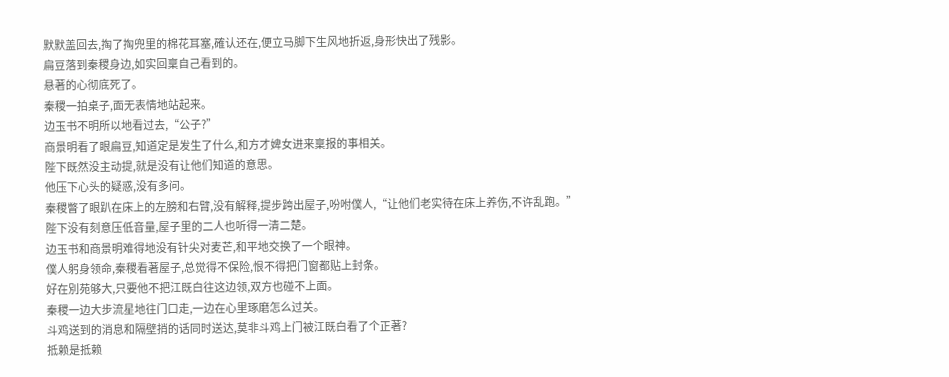默默盖回去,掏了掏兜里的棉花耳塞,確认还在,便立马脚下生风地折返,身形快出了残影。
扁豆落到秦稷身边,如实回稟自己看到的。
悬著的心彻底死了。
秦稷一拍桌子,面无表情地站起来。
边玉书不明所以地看过去,“公子?”
商景明看了眼扁豆,知道定是发生了什么,和方才婢女进来稟报的事相关。
陛下既然没主动提,就是没有让他们知道的意思。
他压下心头的疑惑,没有多问。
秦稷瞥了眼趴在床上的左膀和右臂,没有解释,提步跨出屋子,吩咐僕人,“让他们老实待在床上养伤,不许乱跑。”
陛下没有刻意压低音量,屋子里的二人也听得一清二楚。
边玉书和商景明难得地没有针尖对麦芒,和平地交换了一个眼神。
僕人躬身领命,秦稷看著屋子,总觉得不保险,恨不得把门窗都贴上封条。
好在別苑够大,只要他不把江既白往这边领,双方也碰不上面。
秦稷一边大步流星地往门口走,一边在心里琢磨怎么过关。
斗鸡送到的消息和隔壁捎的话同时送达,莫非斗鸡上门被江既白看了个正著?
抵赖是抵赖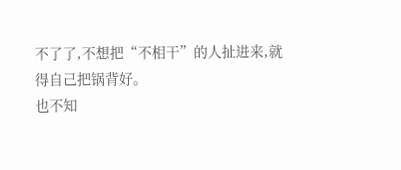不了了,不想把“不相干”的人扯进来,就得自己把锅背好。
也不知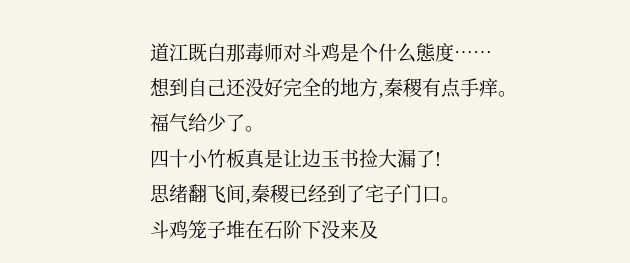道江既白那毒师对斗鸡是个什么態度……
想到自己还没好完全的地方,秦稷有点手痒。
福气给少了。
四十小竹板真是让边玉书捡大漏了!
思绪翻飞间,秦稷已经到了宅子门口。
斗鸡笼子堆在石阶下没来及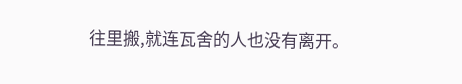往里搬,就连瓦舍的人也没有离开。